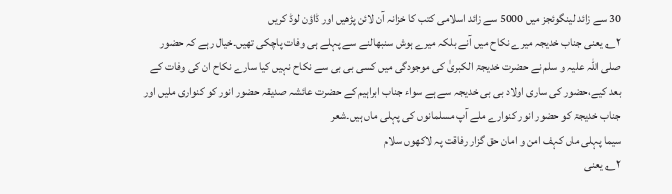30 سے زائد لینگوئجز میں 5000 سے زائد اسلامی کتب کا خزانہ آن لائن پڑھیں اور ڈاؤن لوڈ کریں
۲؎ یعنی جناب خدیجہ میرے نکاح میں آنے بلکہ میرے ہوش سنبھالنے سے پہلے ہی وفات پاچکی تھیں۔خیال رہے کہ حضور صلی اللہ علیہ و سلم نے حضرت خدیجۃ الکبریٰ کی موجودگی میں کسی بی بی سے نکاح نہیں کیا سارے نکاح ان کی وفات کے بعد کیے،حضور کی ساری اولاد بی بی خدیجہ سے ہے سواء جناب ابراہیم کے حضرت عائشہ صدیقہ حضور انور کو کنواری ملیں اور جناب خدیجۃ کو حضور انور کنوارے ملے آپ مسلمانوں کی پہلی ماں ہیں۔شعر
سیما پہلی ماں کہف امن و امان حق گزار رفاقت پہ لاکھوں سلام
۲؎ یعنی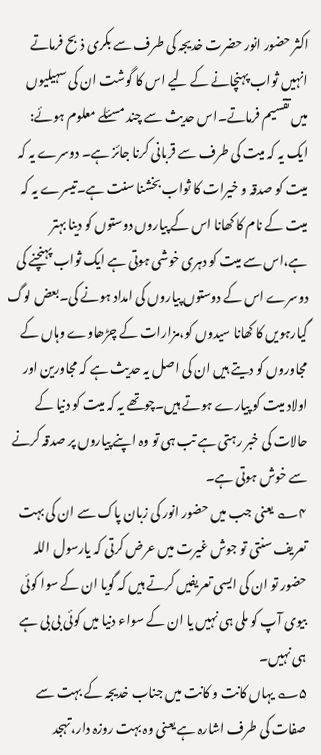اکثر حضور انور حضرت خدیجہ کی طرف سے بکری ذبح فرماتے انہیں ثواب پہنچانے کے لیے اس کا گوشت ان کی سہیلیوں میں تقسیم فرماتے۔اس حدیث سے چند مسئلے معلوم ہوئے: ایک یہ کہ میت کی طرف سے قربانی کرنا جائز ہے۔ دوسرے یہ کہ میت کو صدقہ و خیرات کا ثواب بخشنا سنت ہے۔تیسرے یہ کہ میت کے نام کا کھانا اس کے پیاروں دوستوں کو دینا بہتر ہے،اس سے میت کو دہری خوشی ہوتی ہے ایک ثواب پہنچنے کی دوسرے اس کے دوستوں پیاروں کی امداد ہونے کی۔بعض لوگ گیارہویں کا کھانا سیدوں کو،مزارات کے چڑھاوے وہاں کے مجاوروں کو دیتے ہیں ان کی اصل یہ حدیث ہے کہ مجاورین اور اولاد میت کو پیارے ہوتے ہیں۔چوتھے یہ کہ میت کو دنیا کے حالات کی خبر رہتی ہے تب ہی تو وہ اپنے پیاروں پر صدقہ کرنے سے خوش ہوتی ہے۔
۴؎ یعنی جب میں حضور انور کی زبان پاک سے ان کی بہت تعریف سنتی تو جوش غیرت میں عرض کرتی کہ یارسول اللہ حضور تو ان کی ایسی تعریفیں کرتے ہیں کہ گویا ان کے سوا کوئی بیوی آپ کو ملی ہی نہیں یا ان کے سواء دنیا میں کوئی بی بی ہے ہی نہیں۔
۵؎ یہاں کانت و کانت میں جناب خدیجہ کے بہت سے صفات کی طرف اشارہ ہے یعنی وہ بہت روزہ دار،تہجد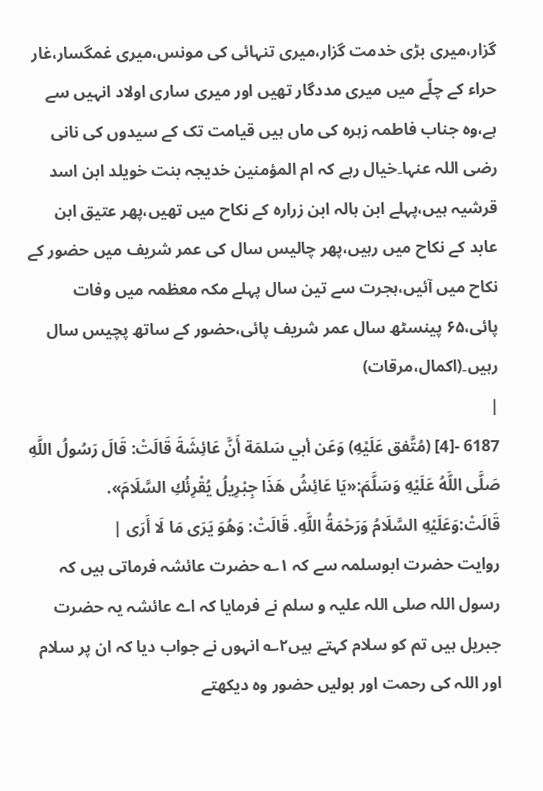گزار،میری بڑی خدمت گزار،میری تنہائی کی مونس،میری غمگسار،غار حراء کے چلّے میں میری مددگار تھیں اور میری ساری اولاد انہیں سے ہے،وہ جناب فاطمہ زہرہ کی ماں ہیں قیامت تک کے سیدوں کی نانی رضی اللہ عنہا۔خیال رہے کہ ام المؤمنین خدیجہ بنت خویلد ابن اسد قرشیہ ہیں،پہلے ابن ہالہ ابن زرارہ کے نکاح میں تھیں،پھر عتیق ابن عابد کے نکاح میں رہیں،پھر چالیس سال کی عمر شریف میں حضور کے نکاح میں آئیں،ہجرت سے تین سال پہلے مکہ معظمہ میں وفات پائی،۶۵ پینسٹھ سال عمر شریف پائی،حضور کے ساتھ پچیس سال رہیں۔(اکمال،مرقات)
|
6187 -[4] (مُتَّفق عَلَيْهِ) وَعَن أبي سَلمَة أَنَّ عَائِشَةَ قَالَتْ: قَالَ رَسُولُ اللَّهِ صَلَّى اللَّهُ عَلَيْهِ وَسَلَّمَ:«يَا عَائِشُ هَذَا جِبْرِيلُ يُقْرِئُكِ السَّلَامَ». قَالَتْ:وَعَلَيْهِ السَّلَامُ وَرَحْمَةُ اللَّهِ. قَالَتْ: وَهُوَ يَرَى مَا لَا أَرَى |
روایت حضرت ابوسلمہ سے کہ ۱؎ حضرت عائشہ فرماتی ہیں کہ رسول اللہ صلی اللہ علیہ و سلم نے فرمایا کہ اے عائشہ یہ حضرت جبریل ہیں تم کو سلام کہتے ہیں۲؎ انہوں نے جواب دیا کہ ان پر سلام اور اللہ کی رحمت اور بولیں حضور وہ دیکھتے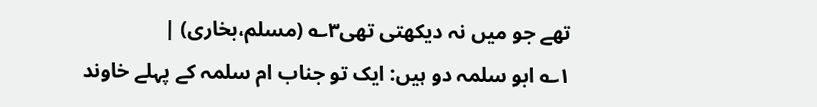تھے جو میں نہ دیکھتی تھی۳؎ (مسلم،بخاری) |
۱؎ ابو سلمہ دو ہیں: ایک تو جناب ام سلمہ کے پہلے خاوند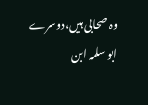وہ صحابی ہیں،دوسرے ابو سلمہ ابن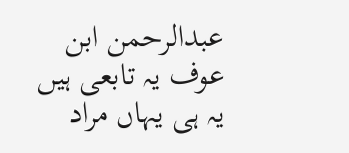عبدالرحمن ابن عوف یہ تابعی ہیں یہ ہی یہاں مراد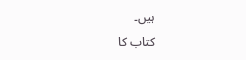ہیں۔
کتاب کا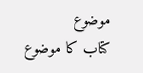موضوع
کتاب کا موضوع